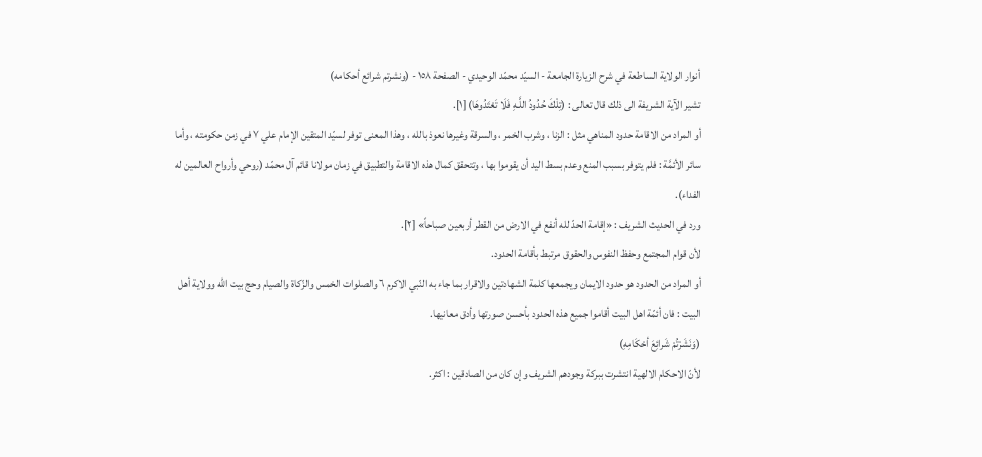أنوار الولاية الساطعة في شرح الزيارة الجامعة - السيّد محمّد الوحيدي - الصفحة ١٥٨ - (ونشرتم شرائع أحكامه)
تشير الآية الشريفة الى ذلك قال تعالى : (تِلْكَ حُدُودُ اللَّـهِ فَلَا تَعْتَدُوهَا) [١].
أو المراد من الاقامة حدود المناهي مثل : الزنا ، وشرب الخمر ، والسرقة وغيرها نعوذ بالله ، وهذا المعنى توفر لسيّد المتقين الإمام علي ٧ في زمن حكومته ، وأما سائر الأئمَّة : فلم يتوفر بسبب المنع وعدم بسط اليد أن يقوموا بها ، وتتحقق كمال هذه الاقامة والتطبيق في زمان مولانا قائم آل محمّد (روحي وأرواح العالمين له الفداء).
ورد في الحديث الشريف : «إقامة الحدّ لله أنفع في الارض من القطر أربعين صباحاً» [٢].
لأن قوام المجتمع وحفظ النفوس والحقوق مرتبط بأقامة الحدود.
أو المراد من الحدود هو حدود الايمان ويجمعها كلمة الشهادتين والاقرار بما جاء به النّبي الاكرم ٦ والصلوات الخمس والزّكاة والصيام وحج بيت الله وولاية أهل البيت : فان أئمّة اهل البيت أقاموا جميع هذه الحدود بأحسن صورتها وأدق معانيها.
(وَنَشَرْتُمْ شَرائِعَ أحْكَامِهِ)
لأنّ الاحكام الالهية انتشرت ببركة وجودهم الشريف وإن كان من الصادقين : اكثر.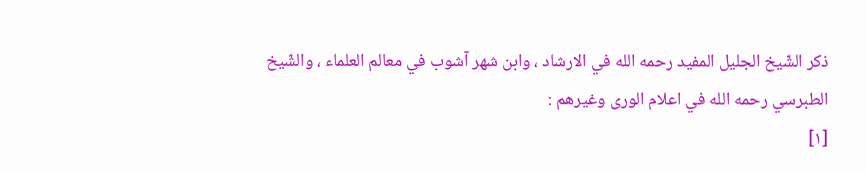ذكر الشّيخ الجليل المفيد رحمه الله في الارشاد ، وابن شهر آشوب في معالم العلماء ، والشّيخ الطبرسي رحمه الله في اعلام الورى وغيرهم :
[١]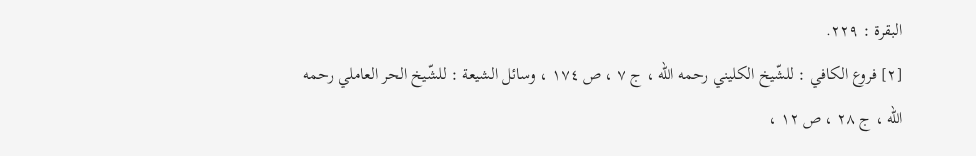البقرة : ٢٢٩.
[٢] فروع الكافي : للشّيخ الكليني رحمه الله ، ج ٧ ، ص ١٧٤ ، وسائل الشيعة : للشّيخ الحر العاملي رحمه الله ، ج ٢٨ ، ص ١٢ ،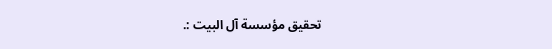تحقيق مؤسسة آل البيت :.